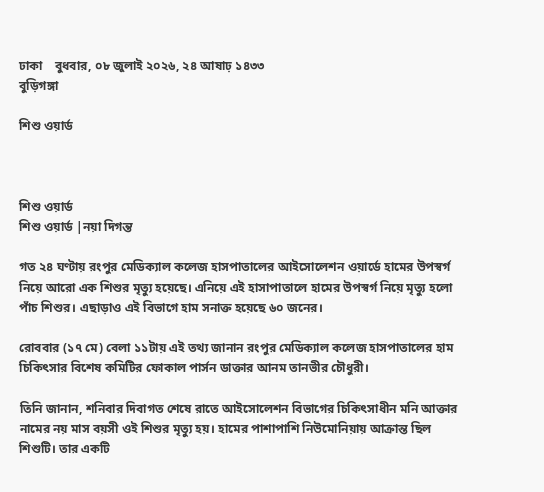ঢাকা    বুধবার, ০৮ জুলাই ২০২৬, ২৪ আষাঢ় ১৪৩৩
বুড়িগঙ্গা

শিশু ওয়ার্ড



শিশু ওয়ার্ড
শিশু ওয়ার্ড |নয়া দিগন্ত

গত ২৪ ঘণ্টায় রংপুর মেডিক্যাল কলেজ হাসপাতালের আইসোলেশন ওয়ার্ডে হামের উপস্বর্গ নিয়ে আরো এক শিশুর মৃত্যু হয়েছে। এনিয়ে এই হাসাপাতালে হামের উপস্বর্গ নিয়ে মৃত্যু হলো পাঁচ শিশুর। এছাড়াও এই বিভাগে হাম সনাক্ত হয়েছে ৬০ জনের।

রোববার (১৭ মে) বেলা ১১টায় এই তথ্য জানান রংপুর মেডিক্যাল কলেজ হাসপাতালের হাম চিকিৎসার বিশেষ কমিটির ফোকাল পার্সন ডাক্তার আনম তানভীর চৌধুরী।

তিনি জানান, শনিবার দিবাগত শেষে রাতে আইসোলেশন বিভাগের চিকিৎসাধীন মনি আক্তার নামের নয় মাস বয়সী ওই শিশুর মৃত্যু হয়। হামের পাশাপাশি নিউমোনিয়ায় আক্রান্ত ছিল শিশুটি। তার একটি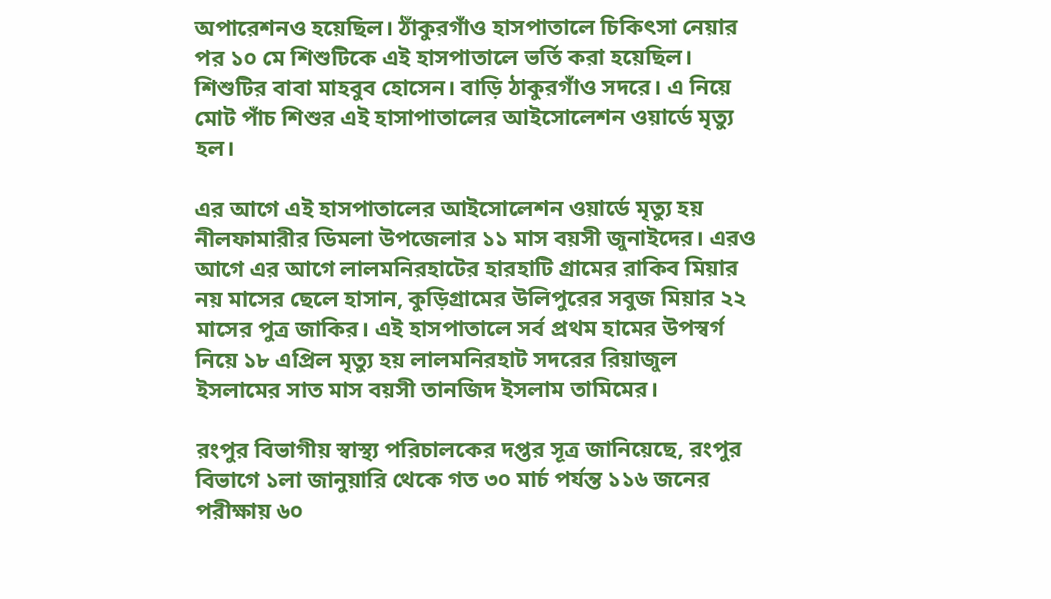অপারেশনও হয়েছিল। ঠাঁকুরগাঁও হাসপাতালে চিকিৎসা নেয়ার পর ১০ মে শিশুটিকে এই হাসপাতালে ভর্তি করা হয়েছিল। শিশুটির বাবা মাহবুব হোসেন। বাড়ি ঠাকুরগাঁও সদরে। এ নিয়ে মোট পাঁচ শিশুর এই হাসাপাতালের আইসোলেশন ওয়ার্ডে মৃত্যু হল।

এর আগে এই হাসপাতালের আইসোলেশন ওয়ার্ডে মৃত্যু হয় নীলফামারীর ডিমলা উপজেলার ১১ মাস বয়সী জুনাইদের। এরও আগে এর আগে লালমনিরহাটের হারহাটি গ্রামের রাকিব মিয়ার নয় মাসের ছেলে হাসান, কুড়িগ্রামের উলিপুরের সবুজ মিয়ার ২২ মাসের পুত্র জাকির। এই হাসপাতালে সর্ব প্রথম হামের উপস্বর্গ নিয়ে ১৮ এপ্রিল মৃত্যু হয় লালমনিরহাট সদরের রিয়াজুল ইসলামের সাত মাস বয়সী তানজিদ ইসলাম তামিমের।

রংপুর বিভাগীয় স্বাস্থ্য পরিচালকের দপ্তর সূত্র জানিয়েছে, রংপুর বিভাগে ১লা জানুয়ারি থেকে গত ৩০ মার্চ পর্যন্ত ১১৬ জনের পরীক্ষায় ৬০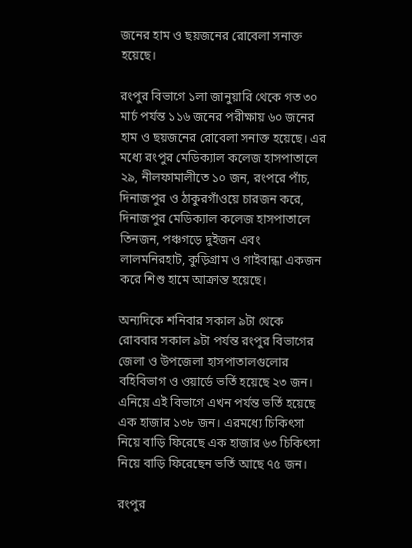জনের হাম ও ছয়জনের রোবেলা সনাক্ত হয়েছে।

রংপুর বিভাগে ১লা জানুয়ারি থেকে গত ৩০ মার্চ পর্যন্ত ১১৬ জনের পরীক্ষায় ৬০ জনের হাম ও ছয়জনের রোবেলা সনাক্ত হয়েছে। এর মধ্যে রংপুর মেডিক্যাল কলেজ হাসপাতালে ২৯, নীলফামালীতে ১০ জন, রংপরে পাঁচ, দিনাজপুর ও ঠাকুরগাঁওয়ে চারজন করে, দিনাজপুর মেডিক্যাল কলেজ হাসপাতালে তিনজন, পঞ্চগড়ে দুইজন এবং লালমনিরহাট, কুড়িগ্রাম ও গাইবান্ধা একজন করে শিশু হামে আক্রান্ত হয়েছে।

অন্যদিকে শনিবার সকাল ৯টা থেকে রোববার সকাল ৯টা পর্যন্ত রংপুর বিভাগের জেলা ও উপজেলা হাসপাতালগুলোর বহিবিভাগ ও ওয়ার্ডে ভর্তি হয়েছে ২৩ জন। এনিয়ে এই বিভাগে এখন পর্যন্ত ভর্তি হয়েছে এক হাজার ১৩৮ জন। এরমধ্যে চিকিৎসা নিয়ে বাড়ি ফিরেছে এক হাজার ৬৩ চিকিৎসা নিয়ে বাড়ি ফিরেছেন ভর্তি আছে ৭৫ জন।

রংপুর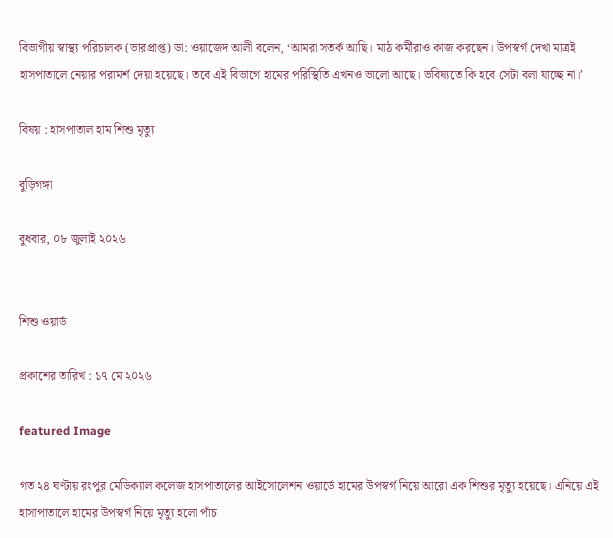বিভাগীয় স্বাস্থ্য পরিচালক (ভারপ্রাপ্ত) ডা: ওয়াজেদ আলী বলেন, ‘আমরা সতর্ক আছি। মাঠ কর্মীরাও কাজ করছেন। উপস্বর্গ দেখা মাত্রই হাসপাতালে নেয়ার পরামর্শ দেয়া হয়েছে। তবে এই বিভাগে হামের পরিস্থিতি এখনও ভালো আছে। ভবিষ্যতে কি হবে সেটা বলা যাচ্ছে না।’

বিষয় : হাসপাতাল হাম শিশু মৃত্যু

বুড়িগঙ্গা

বুধবার, ০৮ জুলাই ২০২৬


শিশু ওয়ার্ড

প্রকাশের তারিখ : ১৭ মে ২০২৬

featured Image

গত ২৪ ঘণ্টায় রংপুর মেডিক্যাল কলেজ হাসপাতালের আইসোলেশন ওয়ার্ডে হামের উপস্বর্গ নিয়ে আরো এক শিশুর মৃত্যু হয়েছে। এনিয়ে এই হাসাপাতালে হামের উপস্বর্গ নিয়ে মৃত্যু হলো পাঁচ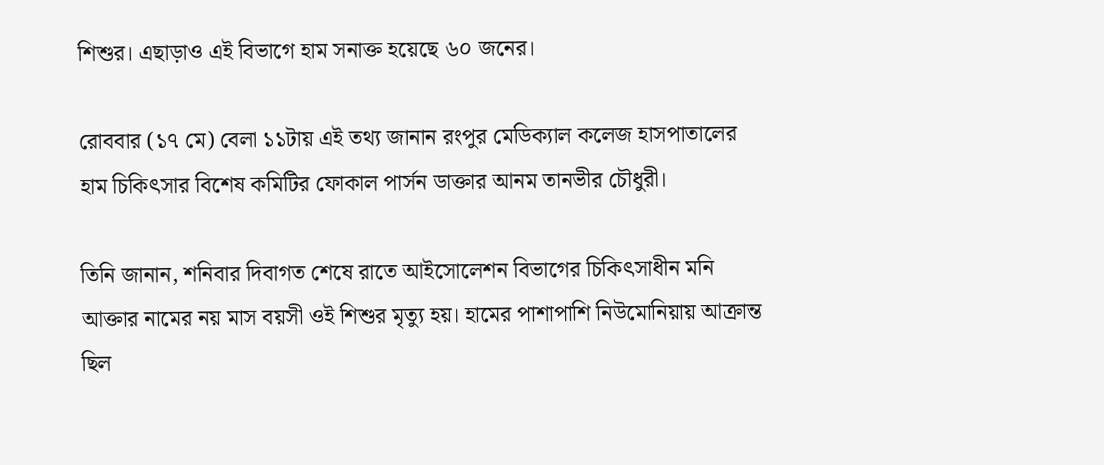শিশুর। এছাড়াও এই বিভাগে হাম সনাক্ত হয়েছে ৬০ জনের।

রোববার (১৭ মে) বেলা ১১টায় এই তথ্য জানান রংপুর মেডিক্যাল কলেজ হাসপাতালের হাম চিকিৎসার বিশেষ কমিটির ফোকাল পার্সন ডাক্তার আনম তানভীর চৌধুরী।

তিনি জানান, শনিবার দিবাগত শেষে রাতে আইসোলেশন বিভাগের চিকিৎসাধীন মনি আক্তার নামের নয় মাস বয়সী ওই শিশুর মৃত্যু হয়। হামের পাশাপাশি নিউমোনিয়ায় আক্রান্ত ছিল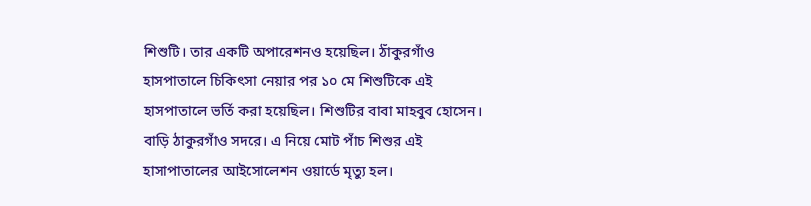শিশুটি। তার একটি অপারেশনও হয়েছিল। ঠাঁকুরগাঁও হাসপাতালে চিকিৎসা নেয়ার পর ১০ মে শিশুটিকে এই হাসপাতালে ভর্তি করা হয়েছিল। শিশুটির বাবা মাহবুব হোসেন। বাড়ি ঠাকুরগাঁও সদরে। এ নিয়ে মোট পাঁচ শিশুর এই হাসাপাতালের আইসোলেশন ওয়ার্ডে মৃত্যু হল।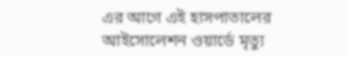এর আগে এই হাসপাতালের আইসোলেশন ওয়ার্ডে মৃত্যু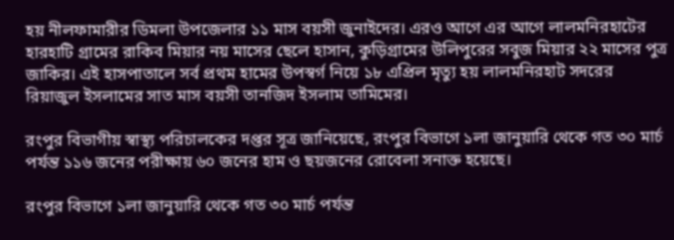হয় নীলফামারীর ডিমলা উপজেলার ১১ মাস বয়সী জুনাইদের। এরও আগে এর আগে লালমনিরহাটের হারহাটি গ্রামের রাকিব মিয়ার নয় মাসের ছেলে হাসান, কুড়িগ্রামের উলিপুরের সবুজ মিয়ার ২২ মাসের পুত্র জাকির। এই হাসপাতালে সর্ব প্রথম হামের উপস্বর্গ নিয়ে ১৮ এপ্রিল মৃত্যু হয় লালমনিরহাট সদরের রিয়াজুল ইসলামের সাত মাস বয়সী তানজিদ ইসলাম তামিমের।

রংপুর বিভাগীয় স্বাস্থ্য পরিচালকের দপ্তর সূত্র জানিয়েছে, রংপুর বিভাগে ১লা জানুয়ারি থেকে গত ৩০ মার্চ পর্যন্ত ১১৬ জনের পরীক্ষায় ৬০ জনের হাম ও ছয়জনের রোবেলা সনাক্ত হয়েছে।

রংপুর বিভাগে ১লা জানুয়ারি থেকে গত ৩০ মার্চ পর্যন্ত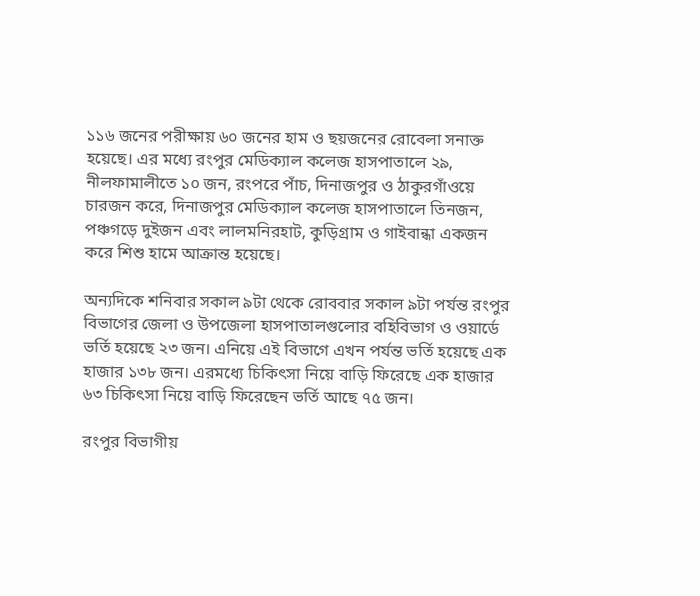১১৬ জনের পরীক্ষায় ৬০ জনের হাম ও ছয়জনের রোবেলা সনাক্ত হয়েছে। এর মধ্যে রংপুর মেডিক্যাল কলেজ হাসপাতালে ২৯, নীলফামালীতে ১০ জন, রংপরে পাঁচ, দিনাজপুর ও ঠাকুরগাঁওয়ে চারজন করে, দিনাজপুর মেডিক্যাল কলেজ হাসপাতালে তিনজন, পঞ্চগড়ে দুইজন এবং লালমনিরহাট, কুড়িগ্রাম ও গাইবান্ধা একজন করে শিশু হামে আক্রান্ত হয়েছে।

অন্যদিকে শনিবার সকাল ৯টা থেকে রোববার সকাল ৯টা পর্যন্ত রংপুর বিভাগের জেলা ও উপজেলা হাসপাতালগুলোর বহিবিভাগ ও ওয়ার্ডে ভর্তি হয়েছে ২৩ জন। এনিয়ে এই বিভাগে এখন পর্যন্ত ভর্তি হয়েছে এক হাজার ১৩৮ জন। এরমধ্যে চিকিৎসা নিয়ে বাড়ি ফিরেছে এক হাজার ৬৩ চিকিৎসা নিয়ে বাড়ি ফিরেছেন ভর্তি আছে ৭৫ জন।

রংপুর বিভাগীয়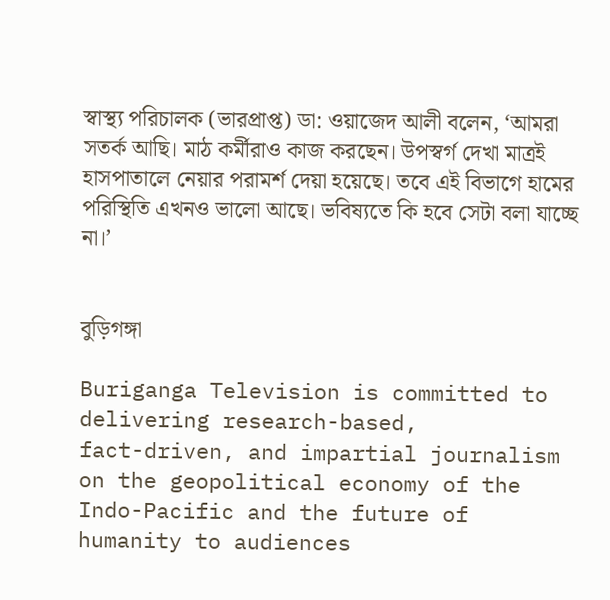স্বাস্থ্য পরিচালক (ভারপ্রাপ্ত) ডা: ওয়াজেদ আলী বলেন, ‘আমরা সতর্ক আছি। মাঠ কর্মীরাও কাজ করছেন। উপস্বর্গ দেখা মাত্রই হাসপাতালে নেয়ার পরামর্শ দেয়া হয়েছে। তবে এই বিভাগে হামের পরিস্থিতি এখনও ভালো আছে। ভবিষ্যতে কি হবে সেটা বলা যাচ্ছে না।’


বুড়িগঙ্গা

Buriganga Television is committed to delivering research-based,
fact-driven, and impartial journalism on the geopolitical economy of the
Indo-Pacific and the future of humanity to audiences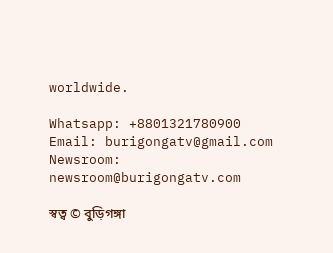worldwide.

Whatsapp: +8801321780900
Email: burigongatv@gmail.com
Newsroom: newsroom@burigongatv.com

স্বত্ব © বুড়িগঙ্গা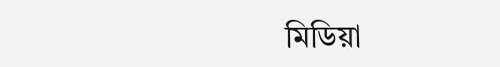মিডিয়া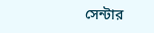সেন্টার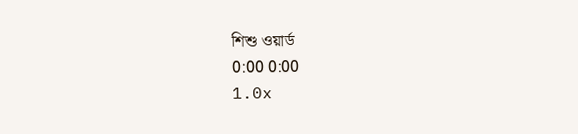শিশু ওয়ার্ড
0:00 0:00
1.0x